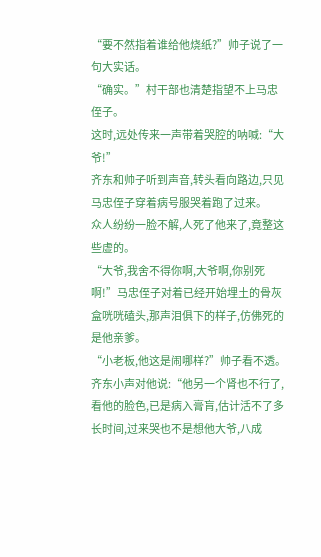“要不然指着谁给他烧纸?”帅子说了一句大实话。
“确实。”村干部也清楚指望不上马忠侄子。
这时,远处传来一声带着哭腔的呐喊:“大爷!”
齐东和帅子听到声音,转头看向路边,只见马忠侄子穿着病号服哭着跑了过来。
众人纷纷一脸不解,人死了他来了,竟整这些虚的。
“大爷,我舍不得你啊,大爷啊,你别死啊!”马忠侄子对着已经开始埋土的骨灰盒咣咣磕头,那声泪俱下的样子,仿佛死的是他亲爹。
“小老板,他这是闹哪样?”帅子看不透。
齐东小声对他说:“他另一个肾也不行了,看他的脸色,已是病入膏肓,估计活不了多长时间,过来哭也不是想他大爷,八成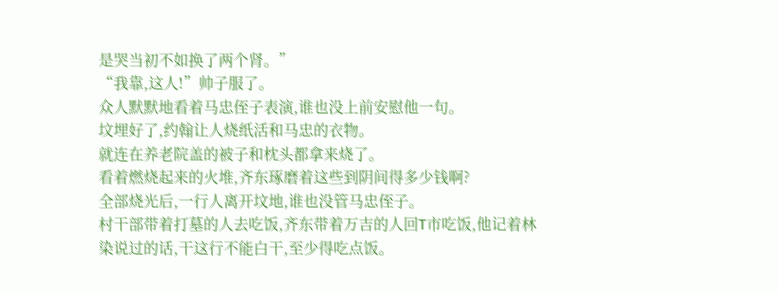是哭当初不如换了两个肾。”
“我靠,这人!”帅子服了。
众人默默地看着马忠侄子表演,谁也没上前安慰他一句。
坟埋好了,约翰让人烧纸活和马忠的衣物。
就连在养老院盖的被子和枕头都拿来烧了。
看着燃烧起来的火堆,齐东琢磨着这些到阴间得多少钱啊?
全部烧光后,一行人离开坟地,谁也没管马忠侄子。
村干部带着打墓的人去吃饭,齐东带着万吉的人回T市吃饭,他记着林染说过的话,干这行不能白干,至少得吃点饭。